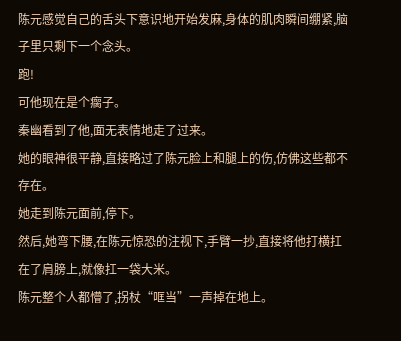陈元感觉自己的舌头下意识地开始发麻,身体的肌肉瞬间绷紧,脑子里只剩下一个念头。
跑!
可他现在是个瘸子。
秦幽看到了他,面无表情地走了过来。
她的眼神很平静,直接略过了陈元脸上和腿上的伤,仿佛这些都不存在。
她走到陈元面前,停下。
然后,她弯下腰,在陈元惊恐的注视下,手臂一抄,直接将他打横扛在了肩膀上,就像扛一袋大米。
陈元整个人都懵了,拐杖“哐当”一声掉在地上。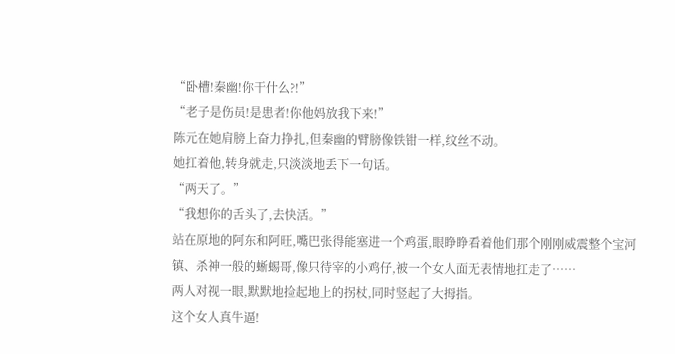“卧槽!秦幽!你干什么?!”
“老子是伤员!是患者!你他妈放我下来!”
陈元在她肩膀上奋力挣扎,但秦幽的臂膀像铁钳一样,纹丝不动。
她扛着他,转身就走,只淡淡地丢下一句话。
“两天了。”
“我想你的舌头了,去快活。”
站在原地的阿东和阿旺,嘴巴张得能塞进一个鸡蛋,眼睁睁看着他们那个刚刚威震整个宝河镇、杀神一般的蜥蜴哥,像只待宰的小鸡仔,被一个女人面无表情地扛走了……
两人对视一眼,默默地捡起地上的拐杖,同时竖起了大拇指。
这个女人真牛逼!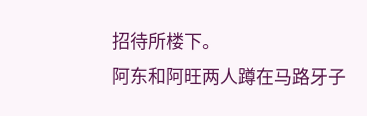招待所楼下。
阿东和阿旺两人蹲在马路牙子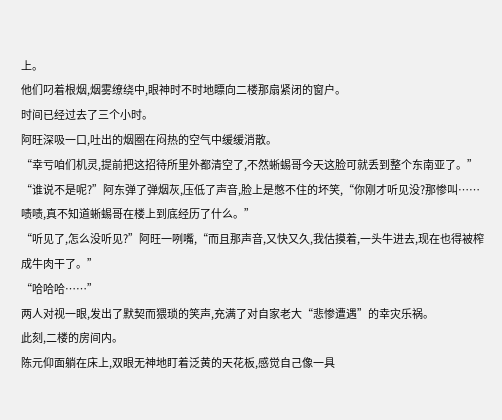上。
他们叼着根烟,烟雾缭绕中,眼神时不时地瞟向二楼那扇紧闭的窗户。
时间已经过去了三个小时。
阿旺深吸一口,吐出的烟圈在闷热的空气中缓缓消散。
“幸亏咱们机灵,提前把这招待所里外都清空了,不然蜥蜴哥今天这脸可就丢到整个东南亚了。”
“谁说不是呢?”阿东弹了弹烟灰,压低了声音,脸上是憋不住的坏笑,“你刚才听见没?那惨叫……啧啧,真不知道蜥蜴哥在楼上到底经历了什么。”
“听见了,怎么没听见?”阿旺一咧嘴,“而且那声音,又快又久,我估摸着,一头牛进去,现在也得被榨成牛肉干了。”
“哈哈哈……”
两人对视一眼,发出了默契而猥琐的笑声,充满了对自家老大“悲惨遭遇”的幸灾乐祸。
此刻,二楼的房间内。
陈元仰面躺在床上,双眼无神地盯着泛黄的天花板,感觉自己像一具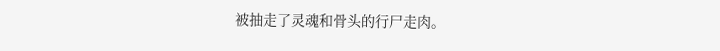被抽走了灵魂和骨头的行尸走肉。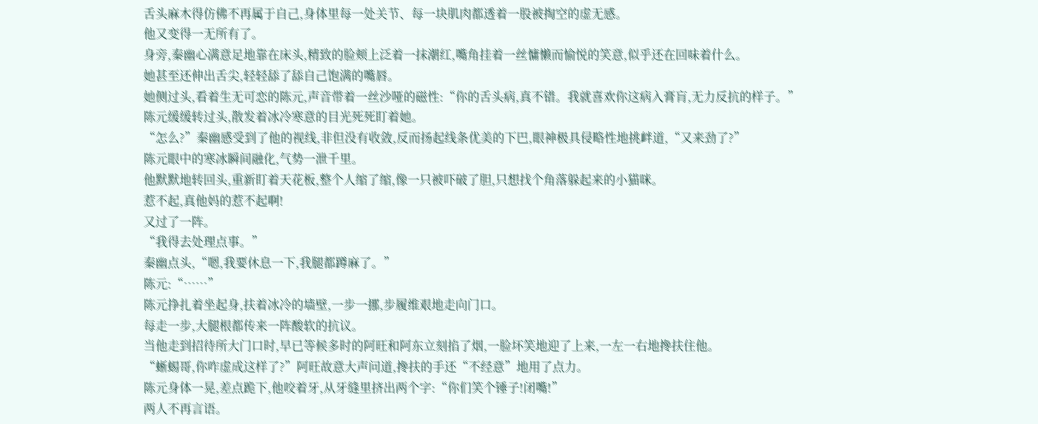舌头麻木得仿佛不再属于自己,身体里每一处关节、每一块肌肉都透着一股被掏空的虚无感。
他又变得一无所有了。
身旁,秦幽心满意足地靠在床头,精致的脸颊上泛着一抹潮红,嘴角挂着一丝慵懒而愉悦的笑意,似乎还在回味着什么。
她甚至还伸出舌尖,轻轻舔了舔自己饱满的嘴唇。
她侧过头,看着生无可恋的陈元,声音带着一丝沙哑的磁性:“你的舌头病,真不错。我就喜欢你这病入膏肓,无力反抗的样子。”
陈元缓缓转过头,散发着冰冷寒意的目光死死盯着她。
“怎么?”秦幽感受到了他的视线,非但没有收敛,反而扬起线条优美的下巴,眼神极具侵略性地挑衅道,“又来劲了?”
陈元眼中的寒冰瞬间融化,气势一泄千里。
他默默地转回头,重新盯着天花板,整个人缩了缩,像一只被吓破了胆,只想找个角落躲起来的小猫咪。
惹不起,真他妈的惹不起啊!
又过了一阵。
“我得去处理点事。”
秦幽点头,“嗯,我要休息一下,我腿都蹲麻了。”
陈元:“……”
陈元挣扎着坐起身,扶着冰冷的墙壁,一步一挪,步履维艰地走向门口。
每走一步,大腿根都传来一阵酸软的抗议。
当他走到招待所大门口时,早已等候多时的阿旺和阿东立刻掐了烟,一脸坏笑地迎了上来,一左一右地搀扶住他。
“蜥蜴哥,你咋虚成这样了?”阿旺故意大声问道,搀扶的手还“不经意”地用了点力。
陈元身体一晃,差点跪下,他咬着牙,从牙缝里挤出两个字:“你们笑个锤子!闭嘴!”
两人不再言语。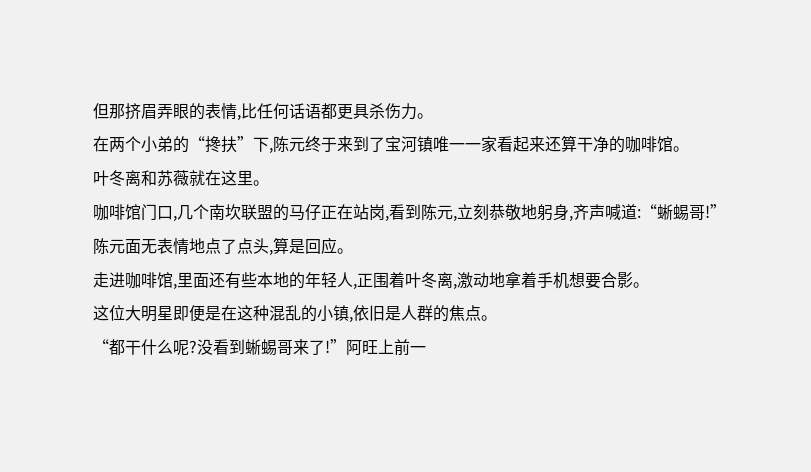但那挤眉弄眼的表情,比任何话语都更具杀伤力。
在两个小弟的“搀扶”下,陈元终于来到了宝河镇唯一一家看起来还算干净的咖啡馆。
叶冬离和苏薇就在这里。
咖啡馆门口,几个南坎联盟的马仔正在站岗,看到陈元,立刻恭敬地躬身,齐声喊道:“蜥蜴哥!”
陈元面无表情地点了点头,算是回应。
走进咖啡馆,里面还有些本地的年轻人,正围着叶冬离,激动地拿着手机想要合影。
这位大明星即便是在这种混乱的小镇,依旧是人群的焦点。
“都干什么呢?没看到蜥蜴哥来了!”阿旺上前一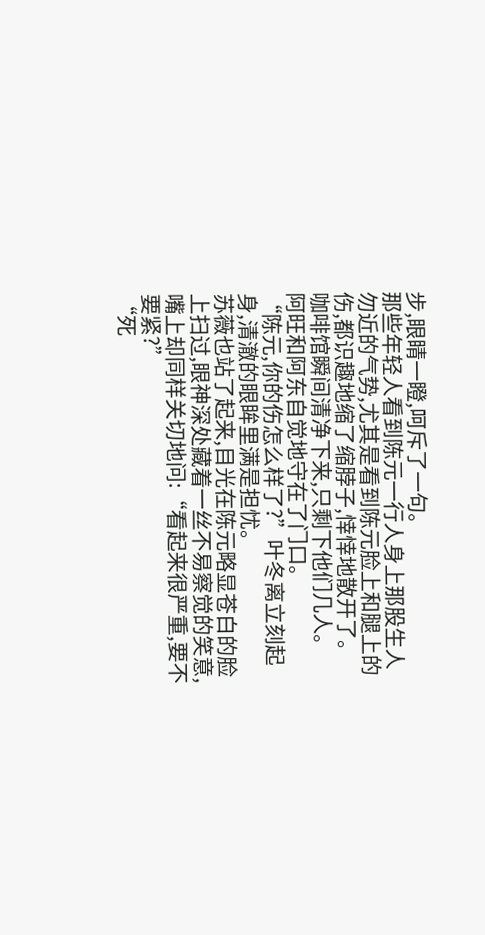步,眼睛一瞪,呵斥了一句。
那些年轻人看到陈元一行人身上那股生人勿近的气势,尤其是看到陈元脸上和腿上的伤,都识趣地缩了缩脖子,悻悻地散开了。
咖啡馆瞬间清净下来,只剩下他们几人。
阿旺和阿东自觉地守在了门口。
“陈元,你的伤怎么样了?”叶冬离立刻起身,清澈的眼眸里满是担忧。
苏薇也站了起来,目光在陈元略显苍白的脸上扫过,眼神深处藏着一丝不易察觉的笑意,嘴上却同样关切地问:“看起来很严重,要不要紧?”
“死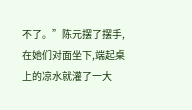不了。”陈元摆了摆手,在她们对面坐下,端起桌上的凉水就灌了一大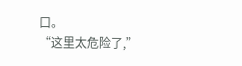口。
“这里太危险了,”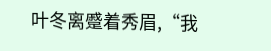叶冬离蹙着秀眉,“我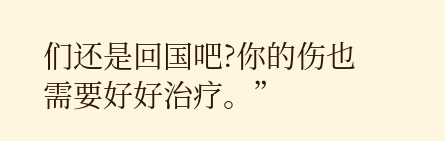们还是回国吧?你的伤也需要好好治疗。”